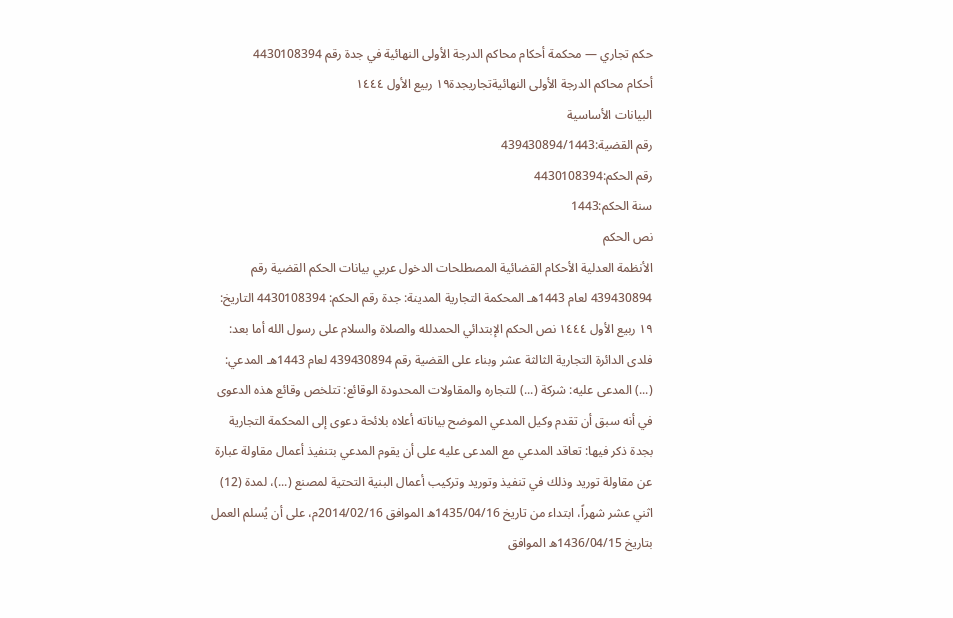حكم تجاري — محكمة أحكام محاكم الدرجة الأولى النهائية في جدة رقم 4430108394
أحكام محاكم الدرجة الأولى النهائيةتجاريجدة١٩ ربيع الأول ١٤٤٤
البيانات الأساسية
رقم القضية:439430894/1443
رقم الحكم:4430108394
سنة الحكم:1443
نص الحكم
الأنظمة العدلية الأحكام القضائية المصطلحات الدخول عربي بيانات الحكم القضية رقم 439430894 لعام 1443هـ المحكمة التجارية المدينة: جدة رقم الحكم: 4430108394 التاريخ: ١٩ ربيع الأول ١٤٤٤ نص الحكم الإبتدائي الحمدلله والصلاة والسلام على رسول الله أما بعد: فلدى الدائرة التجارية الثالثة عشر وبناء على القضية رقم 439430894 لعام 1443هـ المدعي: (...) المدعى عليه: شركة (...) للتجاره والمقاولات المحدودة الوقائع: تتلخص وقائع هذه الدعوى في أنه سبق أن تقدم وكيل المدعي الموضح بياناته أعلاه بلائحة دعوى إلى المحكمة التجارية بجدة ذكر فيها: تعاقد المدعي مع المدعى عليه على أن يقوم المدعي بتنفيذ أعمال مقاولة عبارة عن مقاولة توريد وذلك في تنفيذ وتوريد وتركيب أعمال البنية التحتية لمصنع (...)، لمدة (12) اثني عشر شهراً، ابتداء من تاريخ 1435/04/16ه الموافق 2014/02/16م، على أن يُسلم العمل بتاريخ 1436/04/15ه الموافق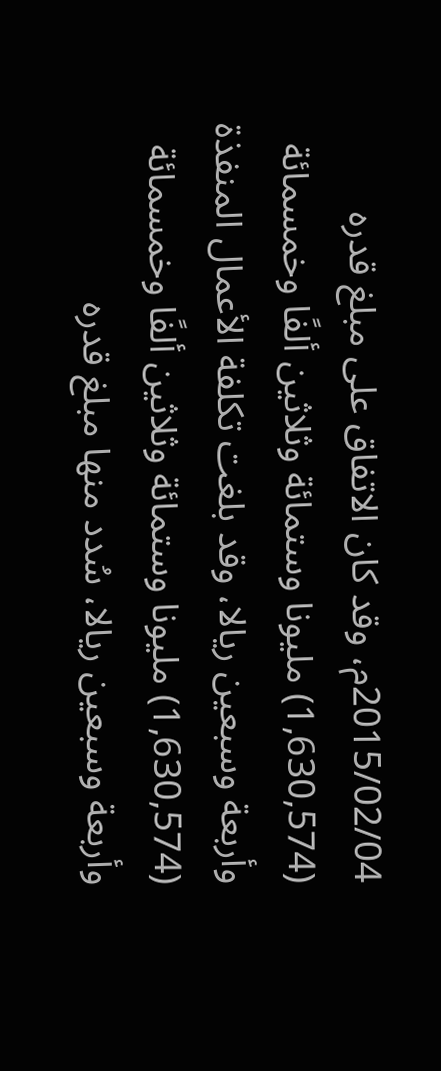2015/02/04م، وقد كان الاتفاق على مبلغ قدره (1,630,574) مليونا وستمائة وثلاثين ألفًا وخمسمائة وأربعة وسبعين ريالا، وقد بلغت تكلفة الأعمال المنفذة (1,630,574) مليونا وستمائة وثلاثين ألفًا وخمسمائة وأربعة وسبعين ريالا، سُدد منها مبلغ قدره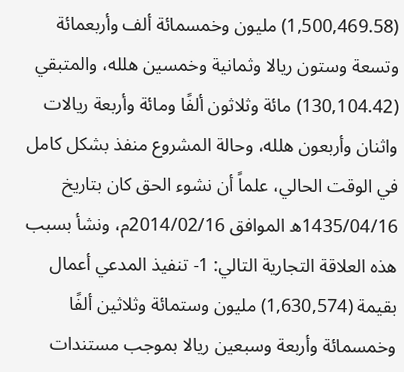(1,500,469.58) مليون وخمسمائة ألف وأربعمائة وتسعة وستون ريالا وثمانية وخمسين هلله، والمتبقي (130,104.42) مائة وثلاثون ألفًا ومائة وأربعة ريالات واثنان وأربعون هلله، وحالة المشروع منفذ بشكل كامل في الوقت الحالي، علماً أن نشوء الحق كان بتاريخ 1435/04/16ه الموافق 2014/02/16م، ونشأ بسبب هذه العلاقة التجارية التالي: 1- تنفيذ المدعي أعمال بقيمة (1,630,574) مليون وستمائة وثلاثين ألفًا وخمسمائة وأربعة وسبعين ريالا بموجب مستندات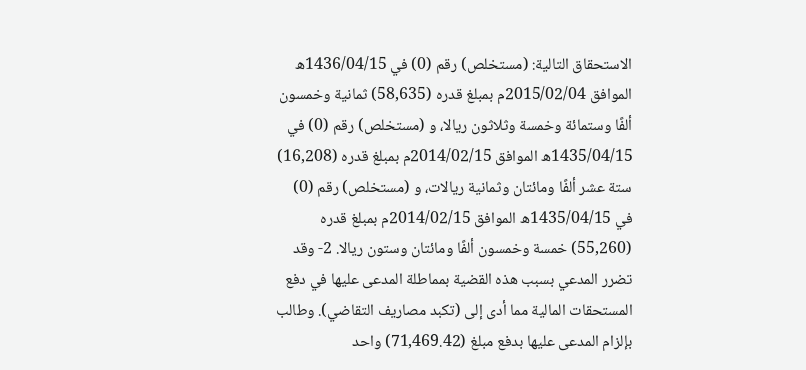الاستحقاق التالية: (مستخلص) رقم (0) في 1436/04/15ه الموافق 2015/02/04م بمبلغ قدره (58,635) ثمانية وخمسون ألفًا وستمائة وخمسة وثلاثون ريالا، و (مستخلص) رقم (0) في 1435/04/15ه الموافق 2014/02/15م بمبلغ قدره (16,208) ستة عشر ألفًا ومائتان وثمانية ريالات، و (مستخلص) رقم (0) في 1435/04/15ه الموافق 2014/02/15م بمبلغ قدره (55,260) خمسة وخمسون ألفًا ومائتان وستون ريالا. 2- وقد تضرر المدعي بسبب هذه القضية بمماطلة المدعى عليها في دفع المستحقات المالية مما أدى إلى (تكبد مصاريف التقاضي). وطالب بإلزام المدعى عليها بدفع مبلغ (71,469.42) واحد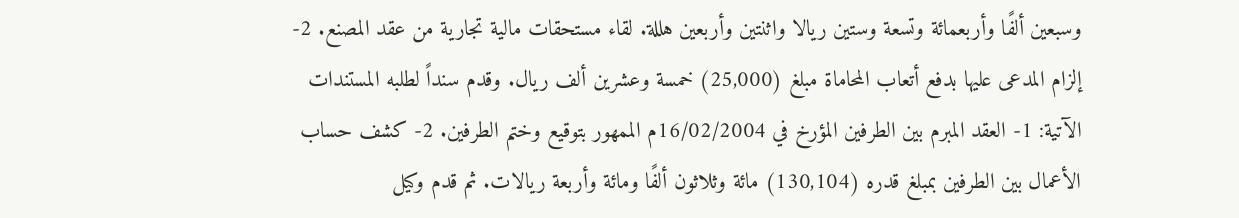وسبعين ألفًا وأربعمائة وتسعة وستين ريالا واثنتين وأربعين هللة. لقاء مستحقات مالية تجارية من عقد المصنع. 2-إلزام المدعى عليها بدفع أتعاب المحاماة مبلغ (25,000) خمسة وعشرين ألف ريال. وقدم سنداً لطلبه المستندات الآتية: 1- العقد المبرم بين الطرفين المؤرخ في 16/02/2004م الممهور بتوقيع وختم الطرفين. 2- كشف حساب الأعمال بين الطرفين بمبلغ قدره (130,104) مائة وثلاثون ألفًا ومائة وأربعة ريالات. ثم قدم وكيل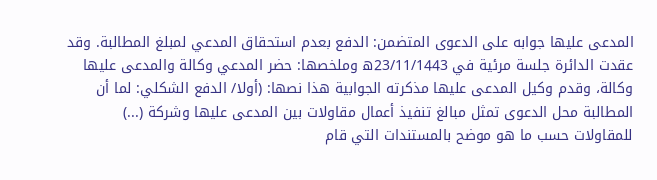المدعى عليها جوابه على الدعوى المتضمن: الدفع بعدم استحقاق المدعي لمبلغ المطالبة. وقد عقدت الدائرة جلسة مرئية في 23/11/1443ه وملخصها: حضر المدعي وكالة والمدعى عليها وكالة، وقدم وكيل المدعى عليها مذكرته الجوابية هذا نصها: (أولا/ الدفع الشكلي: لما أن المطالبة محل الدعوى تمثل مبالغ تنفيذ أعمال مقاولات بين المدعى عليها وشركة (...) للمقاولات حسب ما هو موضح بالمستندات التي قام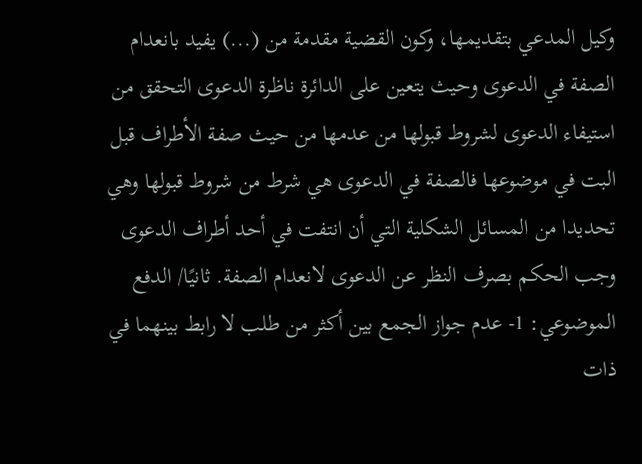وكيل المدعي بتقديمها، وكون القضية مقدمة من (...) يفيد بانعدام الصفة في الدعوى وحيث يتعين على الدائرة ناظرة الدعوى التحقق من استيفاء الدعوى لشروط قبولها من عدمها من حيث صفة الأطراف قبل البت في موضوعها فالصفة في الدعوى هي شرط من شروط قبولها وهي تحديدا من المسائل الشكلية التي أن انتفت في أحد أطراف الدعوى وجب الحكم بصرف النظر عن الدعوى لانعدام الصفة. ثانيًا/ الدفع الموضوعي: 1- عدم جواز الجمع بين أكثر من طلب لا رابط بينهما في ذات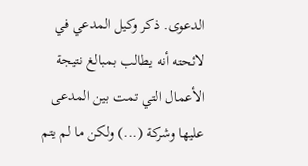الدعوى. ذكر وكيل المدعي في لائحته أنه يطالب بمبالغ نتيجة الأعمال التي تمت بين المدعى عليها وشركة (...) ولكن ما لم يتم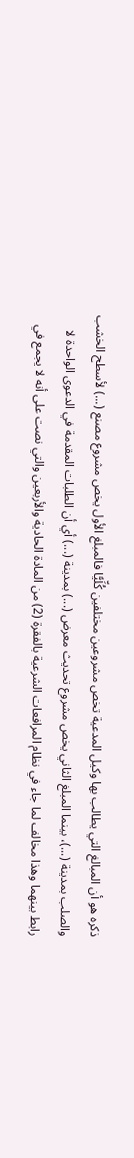ذكره هو أن المبالغ التي يطالب بها وكيل المدعية تخص مشروعين مختلفين كُلِّيًّا فالمبلغ الأول يخص مشروع مصنع (...) لأسطح الخشب والصلب بمدينة (...)، بينما المبلغ الثاني يخص مشروع تحديث معرض (...) بمدينة (...) أي أن الطلبات المقدمة في الدعوى الواحدة لا رابط بينهما وهذا مخالف لما جاء في نظام المرافعات الشرعية بالفقرة (2) من المادة الحادية والأربعين والتي نصت على أنه لا يجمع في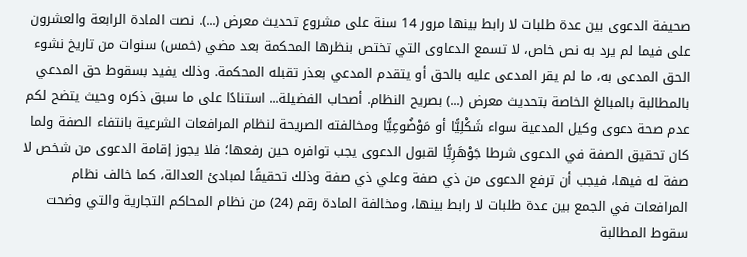صحيفة الدعوى بين عدة طلبات لا رابط بينها مرور 14 سنة على مشروع تحديث معرض (...). نصت المادة الرابعة والعشرون على فيما لم يرد به نص خاص، لا تسمع الدعاوى التي تختص بنظرها المحكمة بعد مضي (خمس) سنوات من تاريخ نشوء الحق المدعى به، ما لم يقر المدعى عليه بالحق أو يتقدم المدعي بعذر تقبله المحكمة. وذلك يفيد بسقوط حق المدعي بالمطالبة بالمبالغ الخاصة بتحديث معرض (...) بصريح النظام. أصحاب الفضيلة... استنادًا على ما سبق ذكره وحيث يتضح لكم عدم صحة دعوى وكيل المدعية سواء شَكْلِيًّا أو مَوْضُوعِيًّا ومخالفته الصريحة لنظام المرافعات الشرعية بانتفاء الصفة ولما كان تحقيق الصفة في الدعوى شرطا جَوْهَرِيًّا لقبول الدعوى يجب توافره حين رفعها؛ فلا يجوز إقامة الدعوى من شخص لا صفة له فيها، فيجب أن ترفع الدعوى من ذي صفة وعلي ذي صفة وذلك تحقيقًا لمبادئ العدالة، كما خالف نظام المرافعات في الجمع بين عدة طلبات لا رابط بينها، ومخالفة المادة رقم (24) من نظام المحاكم التجارية والتي وضحت سقوط المطالبة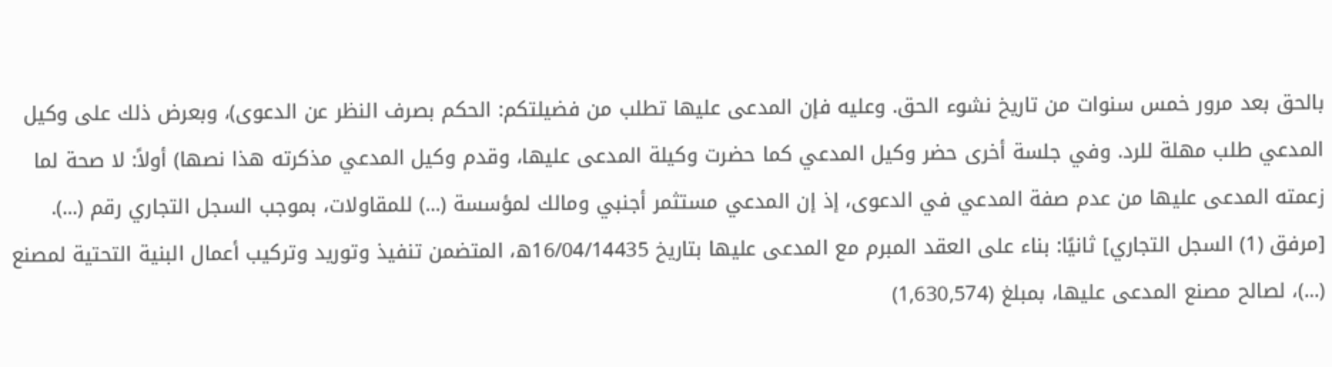بالحق بعد مرور خمس سنوات من تاريخ نشوء الحق. وعليه فإن المدعى عليها تطلب من فضيلتكم: الحكم بصرف النظر عن الدعوى)، وبعرض ذلك على وكيل المدعي طلب مهلة للرد. وفي جلسة أخرى حضر وكيل المدعي كما حضرت وكيلة المدعى عليها، وقدم وكيل المدعي مذكرته هذا نصها) أولاً: لا صحة لما زعمته المدعى عليها من عدم صفة المدعي في الدعوى، إذ إن المدعي مستثمر أجنبي ومالك لمؤسسة (...) للمقاولات، بموجب السجل التجاري رقم (...). [مرفق (1) السجل التجاري] ثانيًا: بناء على العقد المبرم مع المدعى عليها بتاريخ 16/04/14435ه، المتضمن تنفيذ وتوريد وتركيب أعمال البنية التحتية لمصنع (...)، لصالح مصنع المدعى عليها، بمبلغ (1,630,574)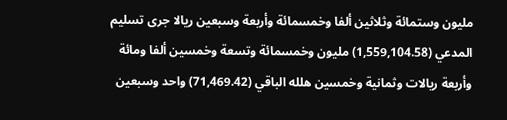مليون وستمائة وثلاثين ألفا وخمسمائة وأربعة وسبعين ريالا جرى تسليم المدعي (1,559,104.58) مليون وخمسمائة وتسعة وخمسين ألفا ومائة وأربعة ريالات وثمانية وخمسين هلله الباقي (71,469.42) واحد وسبعين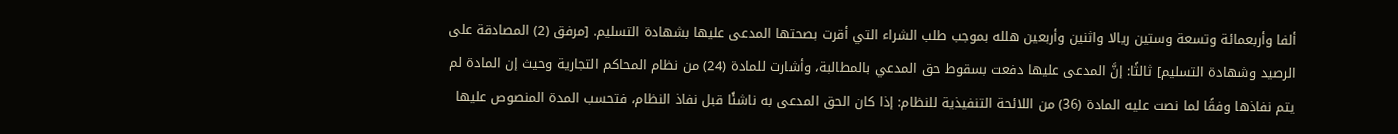ألفا وأربعمائة وتسعة وستين ريالا واثنين وأربعين هلله بموجب طلب الشراء التي أقرت بصحتها المدعى عليها بشهادة التسليم. [مرفق (2) المصادقة على الرصيد وشهادة التسليم] ثالثًا: إنَّ المدعى عليها دفعت بسقوط حق المدعي بالمطالبة، وأشارت للمادة (24) من نظام المحاكم التجارية وحيث إن المادة لم يتم نفاذها وفقًا لما نصت عليه المادة (36) من اللائحة التنفيذية للنظام: إذا كان الحق المدعى به ناشئًا قبل نفاذ النظام، فتحسب المدة المنصوص عليها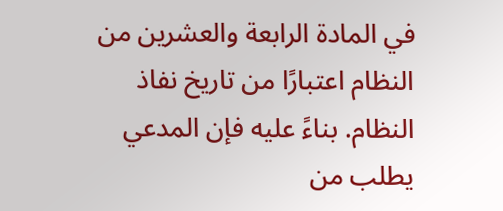في المادة الرابعة والعشرين من النظام اعتبارًا من تاريخ نفاذ النظام. بناءً عليه فإن المدعي يطلب من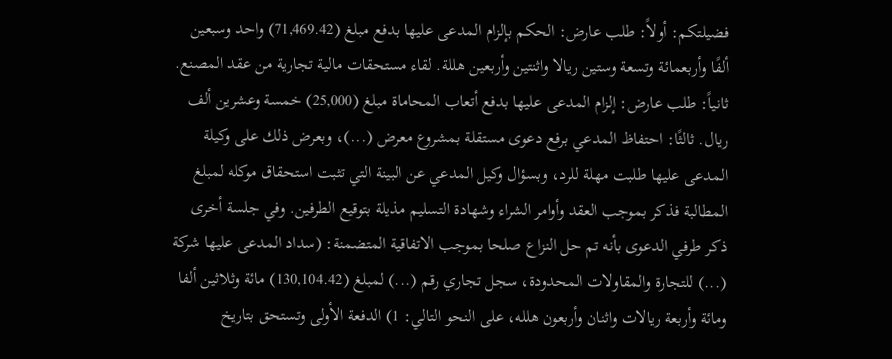فضيلتكم: أولاً: طلب عارض: الحكم بإلزام المدعى عليها بدفع مبلغ (71,469.42) واحد وسبعين ألفًا وأربعمائة وتسعة وستين ريالا واثنتين وأربعين هللة. لقاء مستحقات مالية تجارية من عقد المصنع. ثانياً: طلب عارض: إلزام المدعى عليها بدفع أتعاب المحاماة مبلغ (25,000) خمسة وعشرين ألف ريال. ثالثًا: احتفاظ المدعي برفع دعوى مستقلة بمشروع معرض (...)، وبعرض ذلك على وكيلة المدعى عليها طلبت مهلة للرد، وبسؤال وكيل المدعي عن البينة التي تثبت استحقاق موكله لمبلغ المطالبة فذكر بموجب العقد وأوامر الشراء وشهادة التسليم مذيلة بتوقيع الطرفين. وفي جلسة أخرى ذكر طرفي الدعوى بأنه تم حل النزاع صلحا بموجب الاتفاقية المتضمنة: (سداد المدعى عليها شركة (...) للتجارة والمقاولات المحدودة، سجل تجاري رقم (...) لمبلغ (130,104.42) مائة وثلاثين ألفا ومائة وأربعة ريالات واثنان وأربعون هلله، على النحو التالي: 1) الدفعة الأولى وتستحق بتاريخ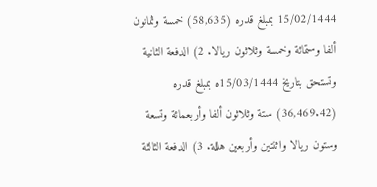15/02/1444 بمبلغ قدره (58,635) خمسة وثمانون ألفا وستمائة وخمسة وثلاثون ريالا. 2) الدفعة الثانية وتستحق بتاريخ 15/03/1444ه بمبلغ قدره (36,469.42) ستة وثلاثون ألفا وأربعمائة وتسعة وستون ريالا واثنتين وأربعين هللة. 3) الدفعة الثالثة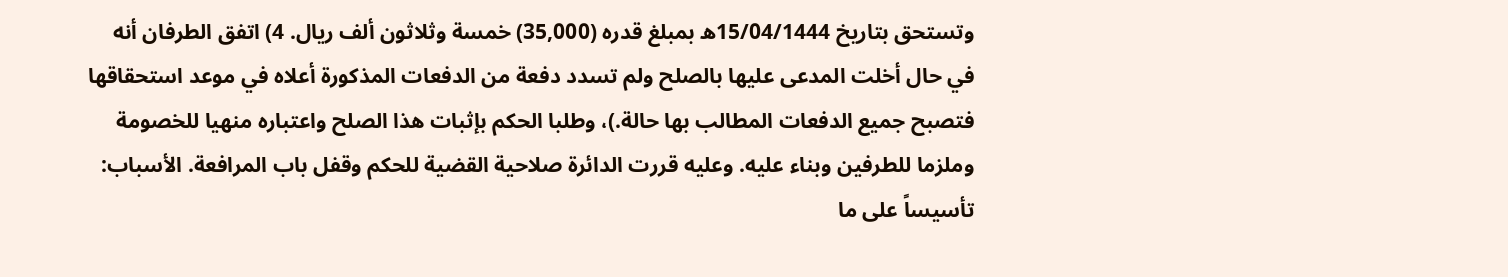وتستحق بتاريخ 15/04/1444ه بمبلغ قدره (35,000) خمسة وثلاثون ألف ريال. 4) اتفق الطرفان أنه في حال أخلت المدعى عليها بالصلح ولم تسدد دفعة من الدفعات المذكورة أعلاه في موعد استحقاقها فتصبح جميع الدفعات المطالب بها حالة.)، وطلبا الحكم بإثبات هذا الصلح واعتباره منهيا للخصومة وملزما للطرفين وبناء عليه. وعليه قررت الدائرة صلاحية القضية للحكم وقفل باب المرافعة. الأسباب: تأسيساً على ما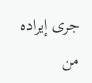جرى إيراده من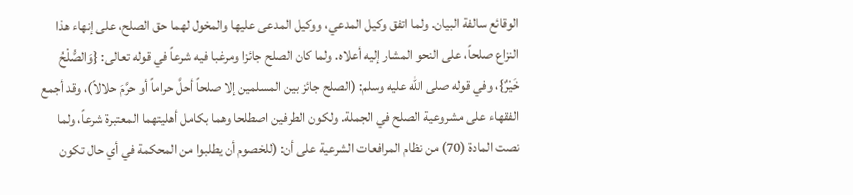الوقائع سالفة البيان. ولما اتفق وكيل المدعي، ووكيل المدعى عليها والمخول لهما حق الصلح، على إنهاء هذا النزاع صلحاً، على النحو المشار إليه أعلاه. ولما كان الصلح جائزا ومرغبا فيه شرعاً في قوله تعالى: {وَالصُّلْحُ خَيْرٌ}، وفي قوله صلى الله عليه وسلم: (الصلح جائز بين المسلمين إلا صلحاً أحلَّ حراماً أو حرَّمَ حلالاً)، وقد أجمع الفقهاء على مشروعية الصلح في الجملة. ولكون الطرفين اصطلحا وهما بكامل أهليتهما المعتبرة شرعاً، ولما نصت المادة (70) من نظام المرافعات الشرعية على أن: (للخصوم أن يطلبوا من المحكمة في أي حال تكون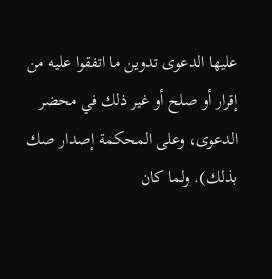عليها الدعوى تدوين ما اتفقوا عليه من إقرار أو صلح أو غير ذلك في محضر الدعوى، وعلى المحكمة إصدار صك بذلك). ولما كان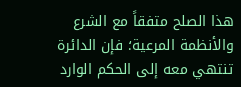هذا الصلح متفقاً مع الشرع والأنظمة المرعية؛ فإن الدائرة تنتهي معه إلى الحكم الوارد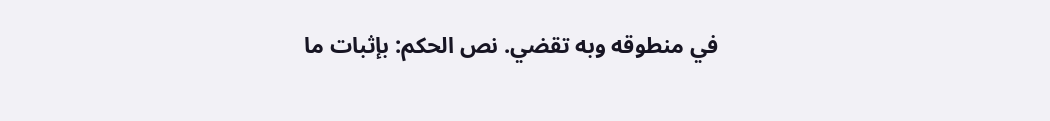في منطوقه وبه تقضي. نص الحكم: بإثبات ما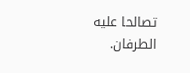تصالحا عليه الطرفان.